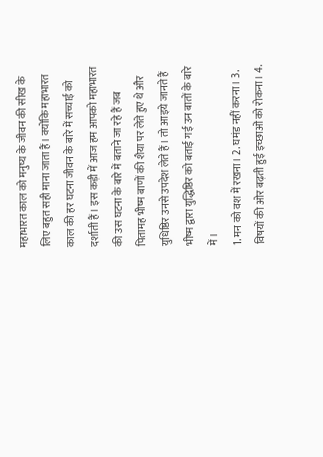महाभारत काल को मनुष्य के जीवन की सीख के लिए बहुत सही माना जाता हैं। क्योंकि महाभारत काल की हर घटना जीवन के बारे में सच्चाई को दर्शाती हैं। इस कड़ी में आज हम आपको महाभारत की उस घटना के बारे में बताने जा रहे हैं जब पितामह भीष्म बाणों की शैया पर लेते हुए थे और युधिष्ठिर उनसे उपदेश लेते हैं। तो आइये जानते हैं भीष्म द्वारा युद्धिष्ठिर को बताई गई उन बातों के बारे में।
1. मन को वश में रखना। 2. घमंड नहीं करना। 3. विषयों की ओर बढ़ती हुई इच्छाओं को रोकना। 4.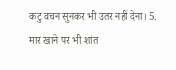कटु वचन सुनकर भी उतर नहीं देना। 5. मार खाने पर भी शांत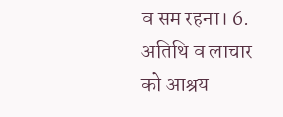व सम रहना। 6. अतिथि व लाचार को आश्रय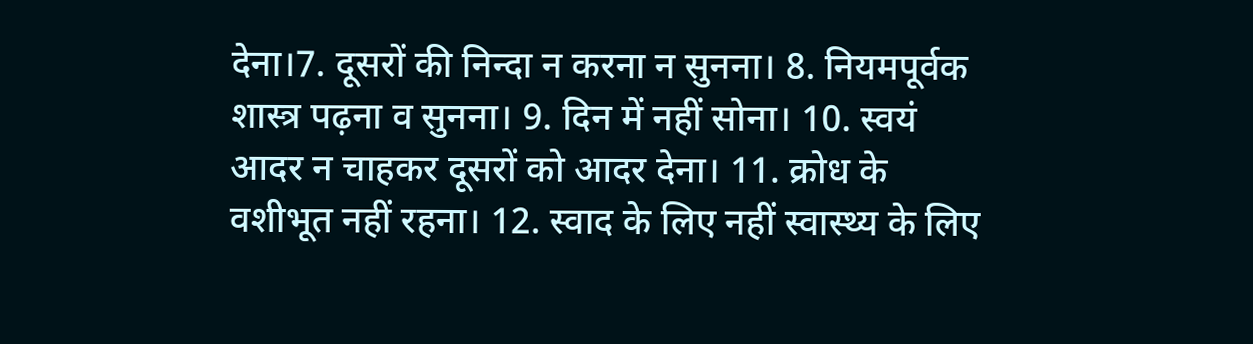देना।7. दूसरों की निन्दा न करना न सुनना। 8. नियमपूर्वक शास्त्र पढ़ना व सुनना। 9. दिन में नहीं सोना। 10. स्वयं आदर न चाहकर दूसरों को आदर देना। 11. क्रोध के वशीभूत नहीं रहना। 12. स्वाद के लिए नहीं स्वास्थ्य के लिए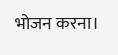भोजन करना।